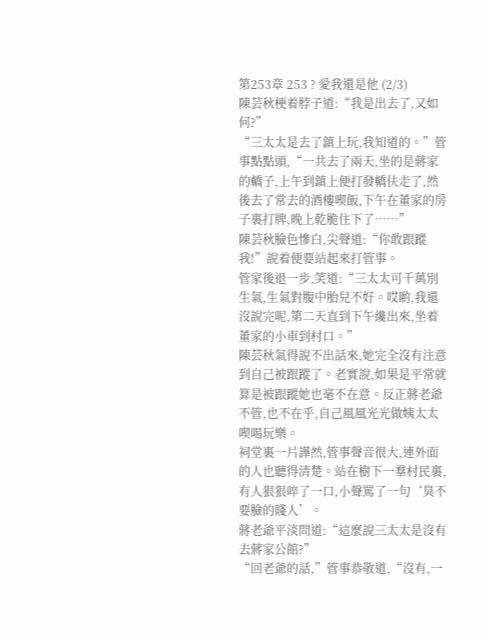第253章 253 ? 愛我還是他 (2/3)
陳芸秋梗着脖子道:“我是出去了,又如何?”
“三太太是去了鎮上玩,我知道的。”管事點點頭,“一共去了兩天,坐的是蔣家的轎子,上午到鎮上便打發轎伕走了,然後去了常去的酒樓喫飯,下午在董家的房子裏打牌,晚上乾脆住下了……”
陳芸秋臉色慘白,尖聲道:“你敢跟蹤我!”說着便要站起來打管事。
管家後退一步,笑道:“三太太可千萬別生氣,生氣對腹中胎兒不好。哎喲,我還沒說完呢,第二天直到下午纔出來,坐着董家的小車到村口。”
陳芸秋氣得說不出話來,她完全沒有注意到自己被跟蹤了。老實說,如果是平常就算是被跟蹤她也毫不在意。反正蔣老爺不管,也不在乎,自己風風光光做姨太太喫喝玩樂。
祠堂裏一片譁然,管事聲音很大,連外面的人也聽得清楚。站在樹下一羣村民裏,有人狠狠啐了一口,小聲罵了一句‘臭不要臉的賤人’。
蔣老爺平淡問道:“這麼說三太太是沒有去蔣家公館?”
“回老爺的話,”管事恭敬道,“沒有,一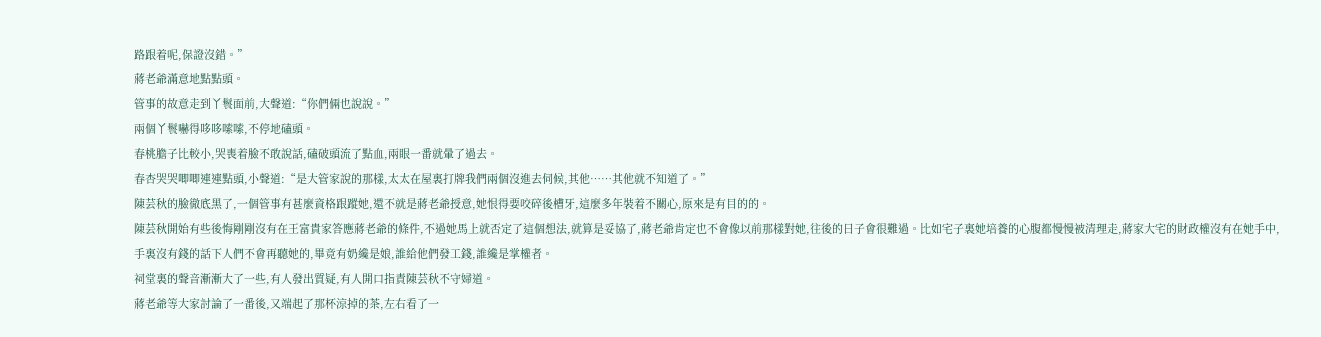路跟着呢,保證沒錯。”
蔣老爺滿意地點點頭。
管事的故意走到丫鬟面前,大聲道:“你們倆也說說。”
兩個丫鬟嚇得哆哆嗦嗦,不停地磕頭。
春桃膽子比較小,哭喪着臉不敢說話,磕破頭流了點血,兩眼一番就暈了過去。
春杏哭哭唧唧連連點頭,小聲道:“是大管家說的那樣,太太在屋裏打牌我們兩個沒進去伺候,其他……其他就不知道了。”
陳芸秋的臉徹底黑了,一個管事有甚麼資格跟蹤她,還不就是蔣老爺授意,她恨得要咬碎後槽牙,這麼多年裝着不關心,原來是有目的的。
陳芸秋開始有些後悔剛剛沒有在王富貴家答應蔣老爺的條件,不過她馬上就否定了這個想法,就算是妥協了,蔣老爺肯定也不會像以前那樣對她,往後的日子會很難過。比如宅子裏她培養的心腹都慢慢被清理走,蔣家大宅的財政權沒有在她手中,手裏沒有錢的話下人們不會再聽她的,畢竟有奶纔是娘,誰給他們發工錢,誰纔是掌權者。
祠堂裏的聲音漸漸大了一些,有人發出質疑,有人開口指責陳芸秋不守婦道。
蔣老爺等大家討論了一番後,又端起了那杯涼掉的茶,左右看了一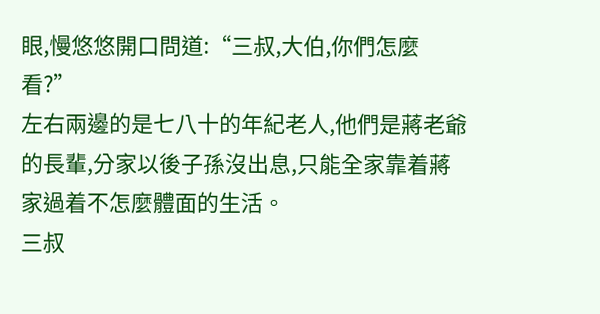眼,慢悠悠開口問道:“三叔,大伯,你們怎麼看?”
左右兩邊的是七八十的年紀老人,他們是蔣老爺的長輩,分家以後子孫沒出息,只能全家靠着蔣家過着不怎麼體面的生活。
三叔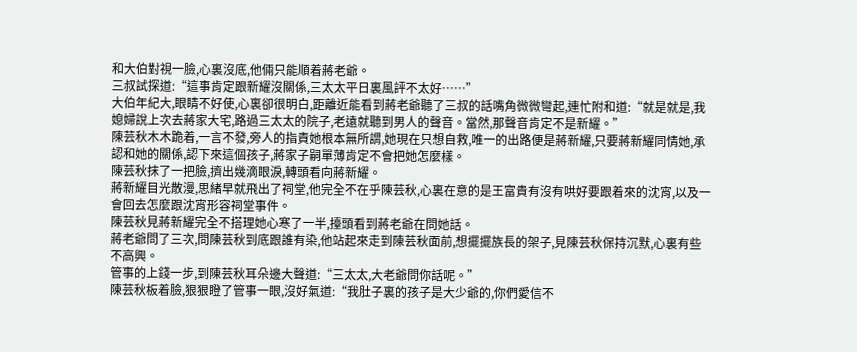和大伯對視一臉,心裏沒底,他倆只能順着蔣老爺。
三叔試探道:“這事肯定跟新耀沒關係,三太太平日裏風評不太好……”
大伯年紀大,眼睛不好使,心裏卻很明白,距離近能看到蔣老爺聽了三叔的話嘴角微微彎起,連忙附和道:“就是就是,我媳婦說上次去蔣家大宅,路過三太太的院子,老遠就聽到男人的聲音。當然,那聲音肯定不是新耀。”
陳芸秋木木跪着,一言不發,旁人的指責她根本無所謂,她現在只想自救,唯一的出路便是蔣新耀,只要蔣新耀同情她,承認和她的關係,認下來這個孩子,蔣家子嗣單薄肯定不會把她怎麼樣。
陳芸秋抹了一把臉,擠出幾滴眼淚,轉頭看向蔣新耀。
蔣新耀目光散漫,思緒早就飛出了祠堂,他完全不在乎陳芸秋,心裏在意的是王富貴有沒有哄好要跟着來的沈宵,以及一會回去怎麼跟沈宵形容祠堂事件。
陳芸秋見蔣新耀完全不搭理她心寒了一半,擡頭看到蔣老爺在問她話。
蔣老爺問了三次,問陳芸秋到底跟誰有染,他站起來走到陳芸秋面前,想擺擺族長的架子,見陳芸秋保持沉默,心裏有些不高興。
管事的上錢一步,到陳芸秋耳朵邊大聲道:“三太太,大老爺問你話呢。”
陳芸秋板着臉,狠狠瞪了管事一眼,沒好氣道:“我肚子裏的孩子是大少爺的,你們愛信不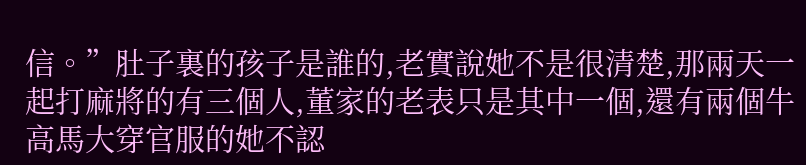信。”肚子裏的孩子是誰的,老實說她不是很清楚,那兩天一起打麻將的有三個人,董家的老表只是其中一個,還有兩個牛高馬大穿官服的她不認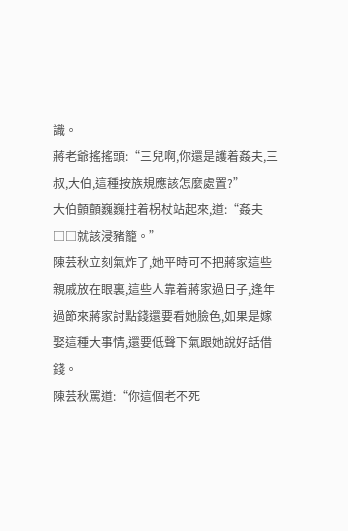識。
蔣老爺搖搖頭:“三兒啊,你還是護着姦夫,三叔,大伯,這種按族規應該怎麼處置?”
大伯顫顫巍巍拄着柺杖站起來,道:“姦夫□□就該浸豬籠。”
陳芸秋立刻氣炸了,她平時可不把蔣家這些親戚放在眼裏,這些人靠着蔣家過日子,逢年過節來蔣家討點錢還要看她臉色,如果是嫁娶這種大事情,還要低聲下氣跟她說好話借錢。
陳芸秋罵道:“你這個老不死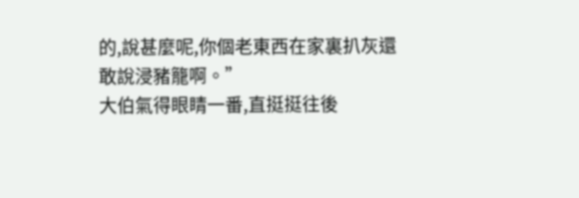的,說甚麼呢,你個老東西在家裏扒灰還敢說浸豬籠啊。”
大伯氣得眼睛一番,直挺挺往後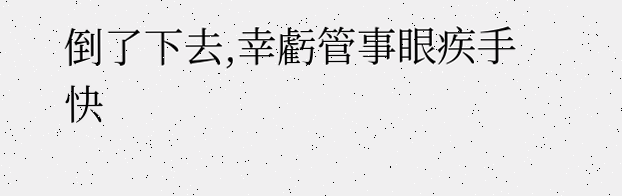倒了下去,幸虧管事眼疾手快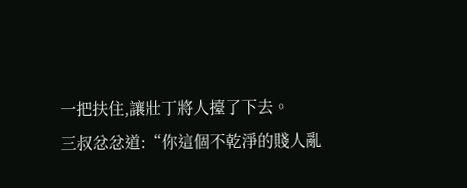一把扶住,讓壯丁將人擡了下去。
三叔忿忿道:“你這個不乾淨的賤人亂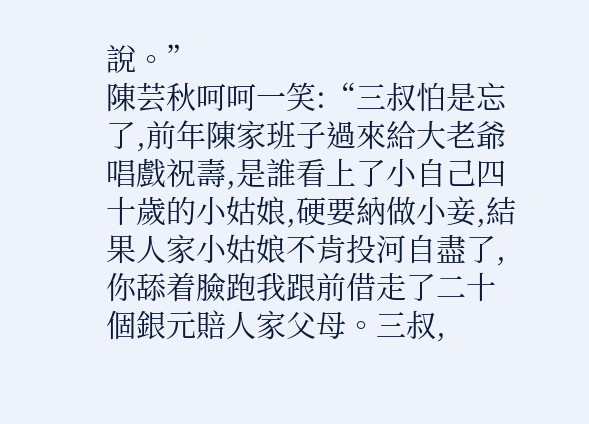說。”
陳芸秋呵呵一笑:“三叔怕是忘了,前年陳家班子過來給大老爺唱戲祝壽,是誰看上了小自己四十歲的小姑娘,硬要納做小妾,結果人家小姑娘不肯投河自盡了,你舔着臉跑我跟前借走了二十個銀元賠人家父母。三叔,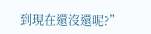到現在還沒還呢?”